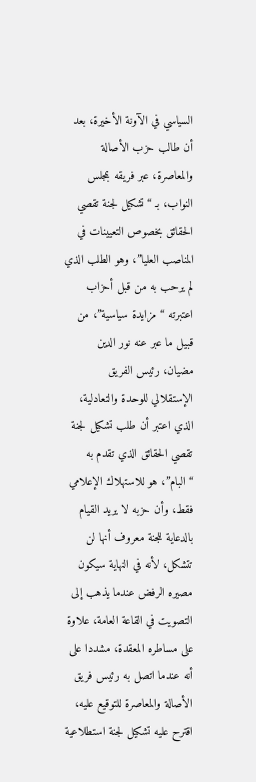السياسي في الآونة الأخيرة، بعد أن طالب حزب الأصالة والمعاصرة، عبر فريقه بمجلس النواب، بـ “تشكيل لجنة تقصي الحقائق بخصوص التعيينات في المناصب العليا”، وهو الطلب الذي لم يرحب به من قبل أحزاب اعتبرته “مزايدة سياسية”، من قبيل ما عبر عنه نور الدين مضيان، رئيس الفريق الإستقلالي للوحدة والتعادلية، الذي اعتبر أن طلب تشكيل لجنة تقصي الحقائق الذي تقدم به “البام”، هو للاستهلاك الإعلامي فقط، وأن حزبه لا يريد القيام بالدعاية للجنة معروف أنها لن تتشكل، لأنه في النهاية سيكون مصيره الرفض عندما يذهب إلى التصويت في القاعة العامة، علاوة على مساطره المعقدة، مشددا على أنه عندما اتصل به رئيس فريق الأصالة والمعاصرة للتوقيع عليه، اقترح عليه تشكيل لجنة استطلاعية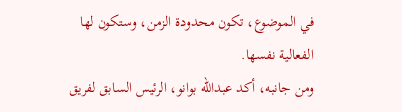في الموضوع، تكون محدودة الزمن، وستكون لها الفعالية نفسها.
ومن جانبه، أكد عبدالله بوانو، الرئيس السابق لفريق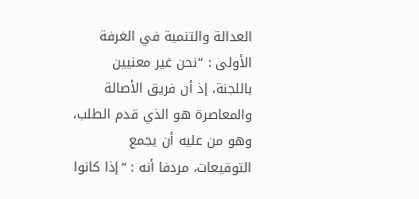العدالة والتنمية في الغرفة الأولى : “نحن غير معنيين باللجنة، إذ أن فريق الأصالة والمعاصرة هو الذي قدم الطلب، وهو من عليه أن يجمع التوقيعات، مردفا أنه : “إذا كانوا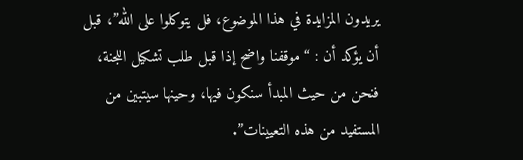يريدون المزايدة في هذا الموضوع، فل يتوكلوا على الله”، قبل أن يؤكد أن : “موقفنا واضح إذا قبل طلب تشكيل اللجنة، فنحن من حيث المبدأ سنكون فيها، وحينها سيتبين من المستفيد من هذه التعيينات”.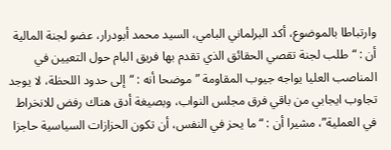وارتباطا بالموضوع، أكد البرلماني البامي، السيد محمد أبودرار، عضو لجنة المالية أن : “طلب لجنة تقصي الحقائق الذي تقدم بها فريق البام حول التعيين في المناصب العليا يواجه جيوب المقاومة ” موضحا أنه : “إلى حدود اللحظة، لا يوجد تجاوب ايجابي من باقي فرق مجلس النواب، وبصيغة أدق هناك رفض للانخراط في العملية”، مشيرا أن : “ما يحز في النفس، أن تكون الحزازات السياسية حاجزا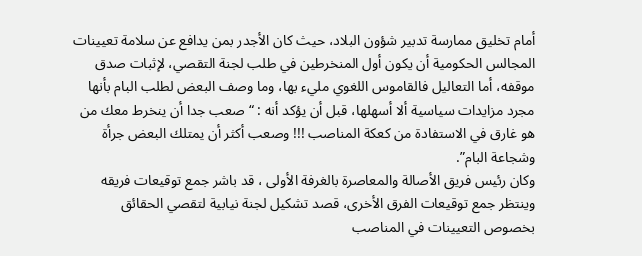أمام تخليق ممارسة تدبير شؤون البلاد، حيث كان الأجدر بمن يدافع عن سلامة تعيينات المجالس الحكومية أن يكون أول المنخرطين في طلب لجنة التقصي، لإثبات صدق موقفه، أما التعاليل فالقاموس اللغوي مليء بها، وما وصف البعض لطلب البام بأنها مجرد مزايدات سياسية ألا أسهلها، قبل أن يؤكد أنه : “صعب جدا أن ينخرط معك من هو غارق في الاستفادة من كعكة المناصب !!! وصعب أكثر أن يمتلك البعض جرأة وشجاعة البام”.
وكان رئيس فريق الأصالة والمعاصرة بالغرفة الأولى ، قد باشر جمع توقيعات فريقه وينتظر جمع توقيعات الفرق الأخرى، قصد تشكيل لجنة نيابية لتقصي الحقائق بخصوص التعيينات في المناصب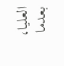العليا، بعدما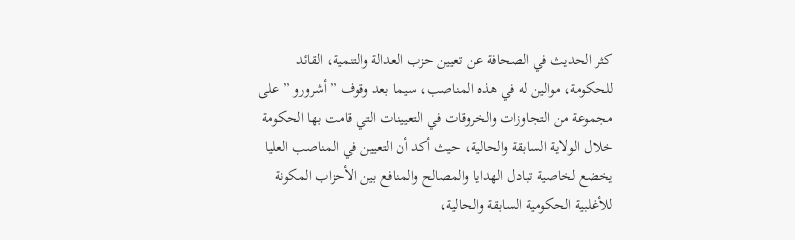كثر الحديث في الصحافة عن تعيين حزب العدالة والتنمية، القائد للحكومة، موالين له في هذه المناصب، سيما بعد وقوف ” أشرورو ” على مجموعة من التجاوزات والخروقات في التعيينات التي قامت بها الحكومة خلال الولاية السابقة والحالية، حيث أكد أن التعيين في المناصب العليا يخضع لخاصية تبادل الهدايا والمصالح والمنافع بين الأحزاب المكونة للأغلبية الحكومية السابقة والحالية،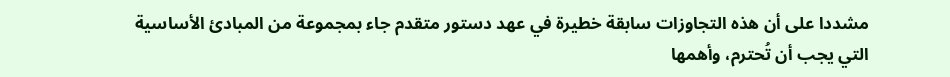مشددا على أن هذه التجاوزات سابقة خطيرة في عهد دستور متقدم جاء بمجموعة من المبادئ الأساسية التي يجب أن تُحترم، وأهمها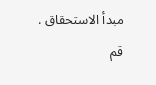مبدأ الاستحقاق .
قم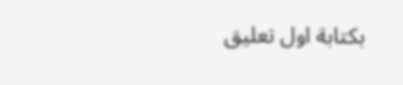بكتابة اول تعليق